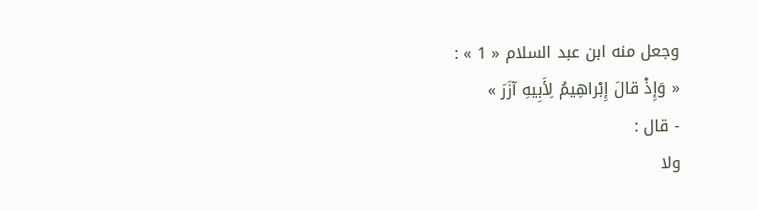وجعل منه ابن عبد السلام « 1 » :
« وَإِذْ قالَ إِبْراهِيمُ لِأَبِيهِ آزَرَ »
- قال :
ولا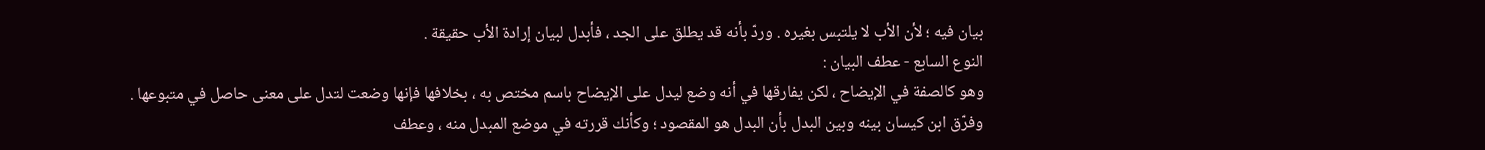بيان فيه ؛ لأن الأب لا يلتبس بغيره . وردّ بأنه قد يطلق على الجد ، فأبدل لبيان إرادة الأب حقيقة .
النوع السابع - عطف البيان :
وهو كالصفة في الإيضاح ، لكن يفارقها في أنه وضع ليدل على الإيضاح باسم مختص به ، بخلافها فإنها وضعت لتدل على معنى حاصل في متبوعها .
وفرّق ابن كيسان بينه وبين البدل بأن البدل هو المقصود ؛ وكأنك قررته في موضع المبدل منه ، وعطف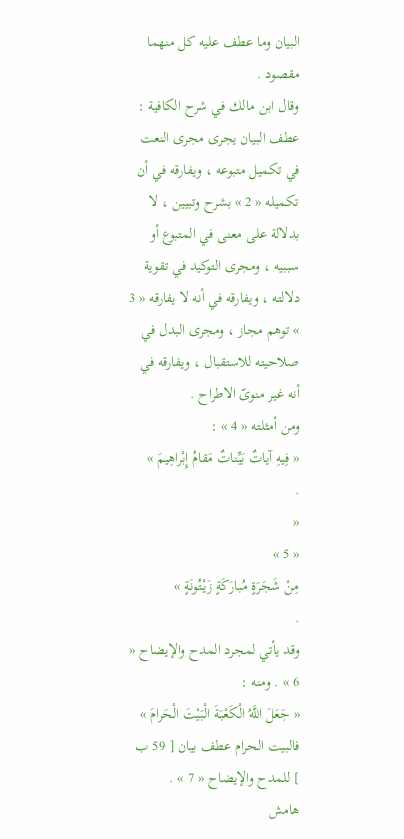البيان وما عطف عليه كل منهما مقصود .
وقال ابن مالك في شرح الكافية : عطف البيان يجرى مجرى النعت في تكميل متبوعه ، ويفارقه في أن تكميله « 2 » بشرح وتبيين ، لا بدلالة على معنى في المتبوع أو سببيه ، ومجرى التوكيد في تقوية دلالته ، ويفارقه في أنه لا يفارقه « 3 » توهم مجاز ، ومجرى البدل في صلاحيته للاستقبال ، ويفارقه في أنه غير منوىّ الاطراح .
ومن أمثلته « 4 » :
« فِيهِ آياتٌ بَيِّناتٌ مَقامُ إِبْراهِيمَ »
.
«
« 5 »
مِنْ شَجَرَةٍ مُبارَكَةٍ زَيْتُونَةٍ »
.
وقد يأتي لمجرد المدح والإيضاح « 6 » . ومنه :
« جَعَلَ اللَّهُ الْكَعْبَةَ الْبَيْتَ الْحَرامَ »
فالبيت الحرام عطف بيان [ 59 ب ] للمدح والإيضاح « 7 » .
هامش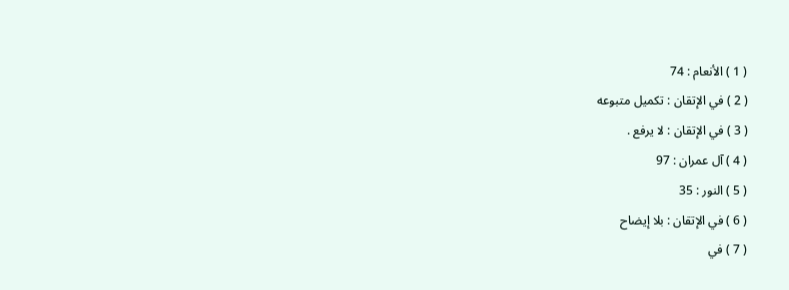( 1 ) الأنعام : 74
( 2 ) في الإتقان : تكميل متبوعه
( 3 ) في الإتقان : لا يرفع .
( 4 ) آل عمران : 97
( 5 ) النور : 35
( 6 ) في الإتقان : بلا إيضاح
( 7 ) في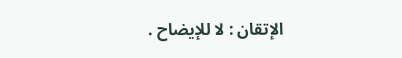الإتقان : لا للإيضاح .